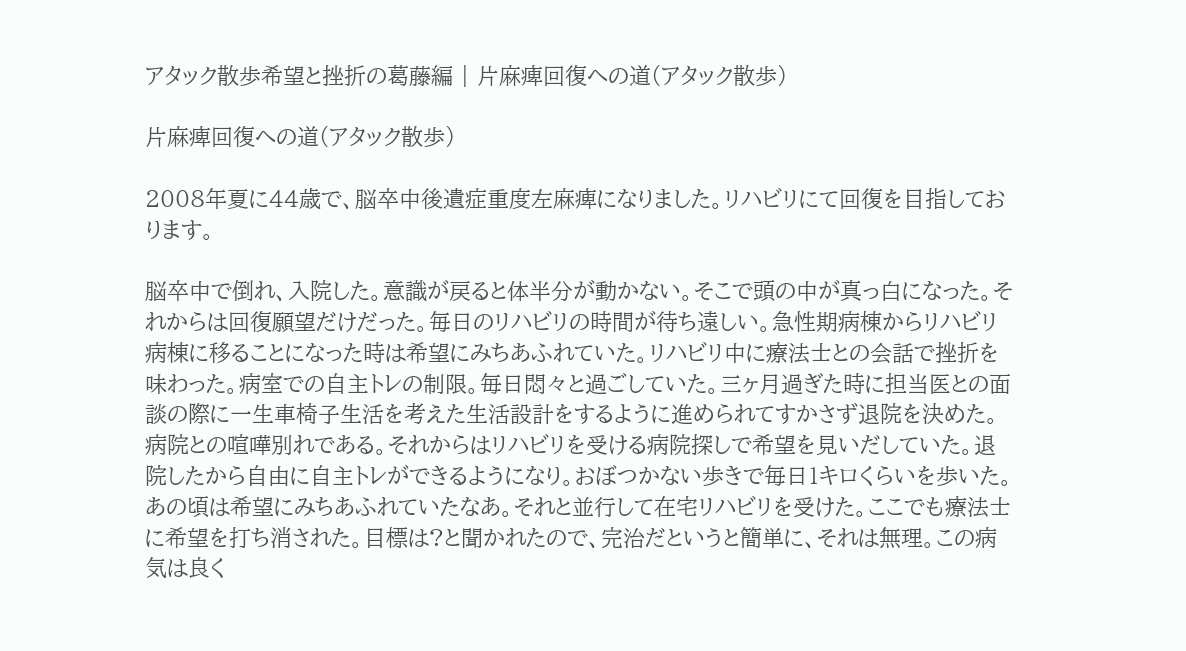アタック散歩希望と挫折の葛藤編 | 片麻痺回復への道(アタック散歩)

片麻痺回復への道(アタック散歩)

2008年夏に44歳で、脳卒中後遺症重度左麻痺になりました。リハビリにて回復を目指しております。

脳卒中で倒れ、入院した。意識が戻ると体半分が動かない。そこで頭の中が真っ白になった。それからは回復願望だけだった。毎日のリハビリの時間が待ち遠しい。急性期病棟からリハビリ病棟に移ることになった時は希望にみちあふれていた。リハビリ中に療法士との会話で挫折を味わった。病室での自主トレの制限。毎日悶々と過ごしていた。三ヶ月過ぎた時に担当医との面談の際に一生車椅子生活を考えた生活設計をするように進められてすかさず退院を決めた。病院との喧嘩別れである。それからはリハビリを受ける病院探しで希望を見いだしていた。退院したから自由に自主トレができるようになり。おぼつかない歩きで毎日1キロくらいを歩いた。あの頃は希望にみちあふれていたなあ。それと並行して在宅リハビリを受けた。ここでも療法士に希望を打ち消された。目標は?と聞かれたので、完治だというと簡単に、それは無理。この病気は良く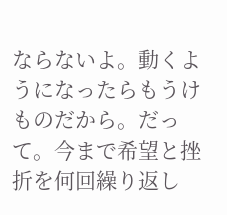ならないよ。動くようになったらもうけものだから。だって。今まで希望と挫折を何回繰り返し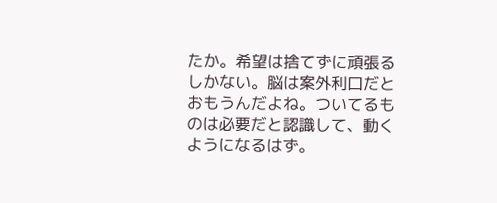たか。希望は捨てずに頑張るしかない。脳は案外利口だとおもうんだよね。ついてるものは必要だと認識して、動くようになるはず。